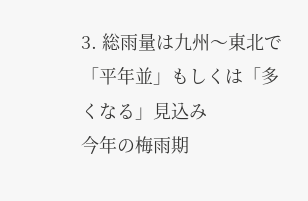3. 総雨量は九州〜東北で「平年並」もしくは「多くなる」見込み
今年の梅雨期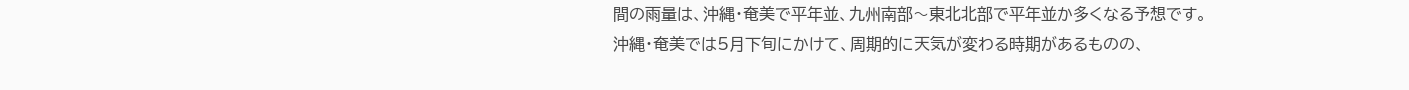間の雨量は、沖縄・奄美で平年並、九州南部〜東北北部で平年並か多くなる予想です。
沖縄・奄美では5月下旬にかけて、周期的に天気が変わる時期があるものの、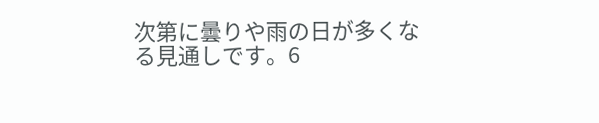次第に曇りや雨の日が多くなる見通しです。6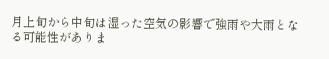月上旬から中旬は湿った空気の影響で強雨や大雨となる可能性がありま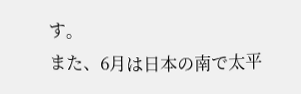す。
また、6月は日本の南で太平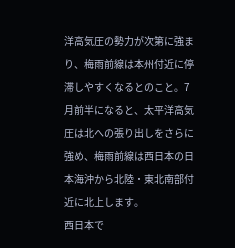洋高気圧の勢力が次第に強まり、梅雨前線は本州付近に停滞しやすくなるとのこと。7月前半になると、太平洋高気圧は北への張り出しをさらに強め、梅雨前線は西日本の日本海沖から北陸・東北南部付近に北上します。
西日本で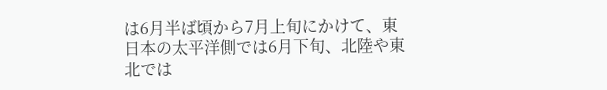は6月半ば頃から7月上旬にかけて、東日本の太平洋側では6月下旬、北陸や東北では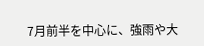7月前半を中心に、強雨や大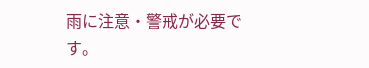雨に注意・警戒が必要です。